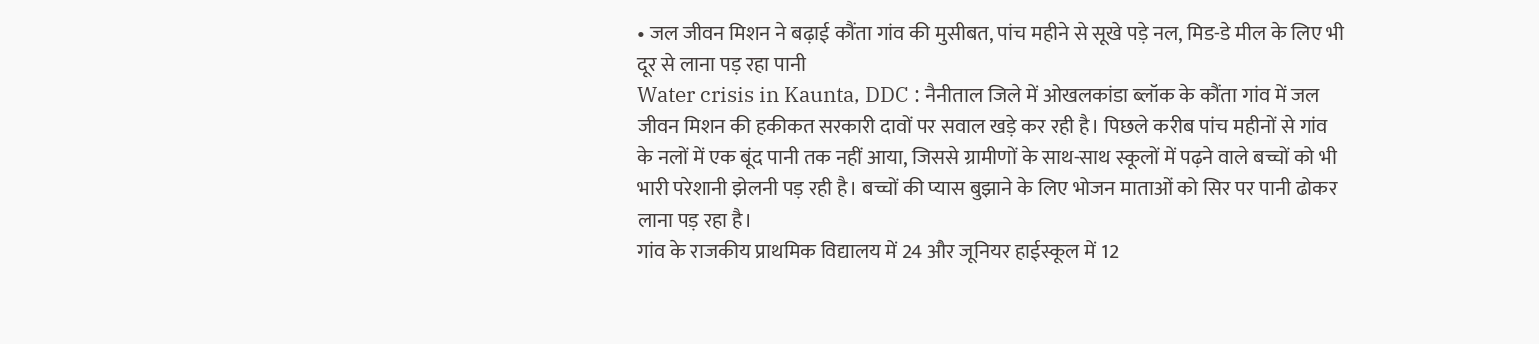• जल जीवन मिशन ने बढ़ाई कौंता गांव की मुसीबत, पांच महीने से सूखे पड़े नल, मिड-डे मील के लिए भी दूर से लाना पड़ रहा पानी
Water crisis in Kaunta, DDC : नैनीताल जिले में ओखलकांडा ब्लॉक के कौंता गांव में जल जीवन मिशन की हकीकत सरकारी दावों पर सवाल खड़े कर रही है। पिछले करीब पांच महीनों से गांव के नलों में एक बूंद पानी तक नहीं आया, जिससे ग्रामीणों के साथ-साथ स्कूलों में पढ़ने वाले बच्चों को भी भारी परेशानी झेलनी पड़ रही है। बच्चों की प्यास बुझाने के लिए भोजन माताओं को सिर पर पानी ढोकर लाना पड़ रहा है।
गांव के राजकीय प्राथमिक विद्यालय में 24 और जूनियर हाईस्कूल में 12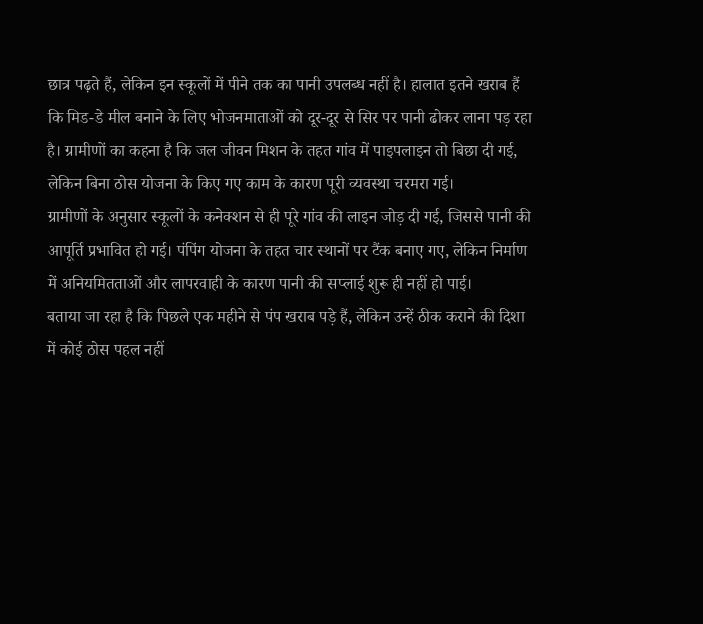छात्र पढ़ते हैं, लेकिन इन स्कूलों में पीने तक का पानी उपलब्ध नहीं है। हालात इतने खराब हैं कि मिड-डे मील बनाने के लिए भोजनमाताओं को दूर-दूर से सिर पर पानी ढोकर लाना पड़ रहा है। ग्रामीणों का कहना है कि जल जीवन मिशन के तहत गांव में पाइपलाइन तो बिछा दी गई, लेकिन बिना ठोस योजना के किए गए काम के कारण पूरी व्यवस्था चरमरा गई।
ग्रामीणों के अनुसार स्कूलों के कनेक्शन से ही पूरे गांव की लाइन जोड़ दी गई, जिससे पानी की आपूर्ति प्रभावित हो गई। पंपिंग योजना के तहत चार स्थानों पर टैंक बनाए गए, लेकिन निर्माण में अनियमितताओं और लापरवाही के कारण पानी की सप्लाई शुरू ही नहीं हो पाई।
बताया जा रहा है कि पिछले एक महीने से पंप खराब पड़े हैं, लेकिन उन्हें ठीक कराने की दिशा में कोई ठोस पहल नहीं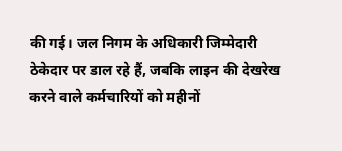की गई। जल निगम के अधिकारी जिम्मेदारी ठेकेदार पर डाल रहे हैं, जबकि लाइन की देखरेख करने वाले कर्मचारियों को महीनों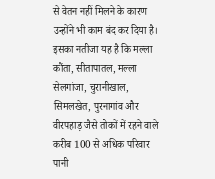से वेतन नहीं मिलने के कारण उन्होंने भी काम बंद कर दिया है।
इसका नतीजा यह है कि मल्ला कौंता, सीतापातल, मल्ला सेलगांजा, चुरानीखाल, सिमलखेत, पुरनागांव और वीरपहाड़ जैसे तोकों में रहने वाले करीब 100 से अधिक परिवार पानी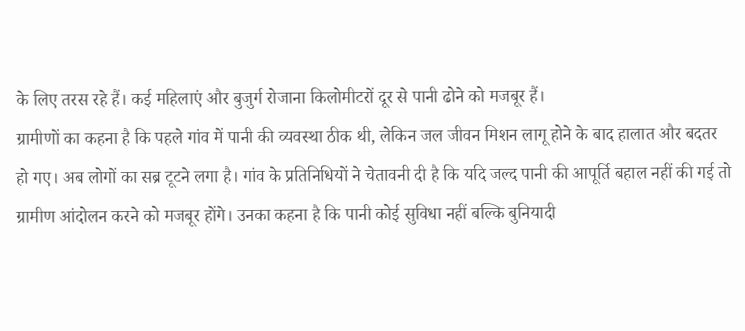के लिए तरस रहे हैं। कई महिलाएं और बुजुर्ग रोजाना किलोमीटरों दूर से पानी ढोने को मजबूर हैं।
ग्रामीणों का कहना है कि पहले गांव में पानी की व्यवस्था ठीक थी, लेकिन जल जीवन मिशन लागू होने के बाद हालात और बदतर हो गए। अब लोगों का सब्र टूटने लगा है। गांव के प्रतिनिधियों ने चेतावनी दी है कि यदि जल्द पानी की आपूर्ति बहाल नहीं की गई तो ग्रामीण आंदोलन करने को मजबूर होंगे। उनका कहना है कि पानी कोई सुविधा नहीं बल्कि बुनियादी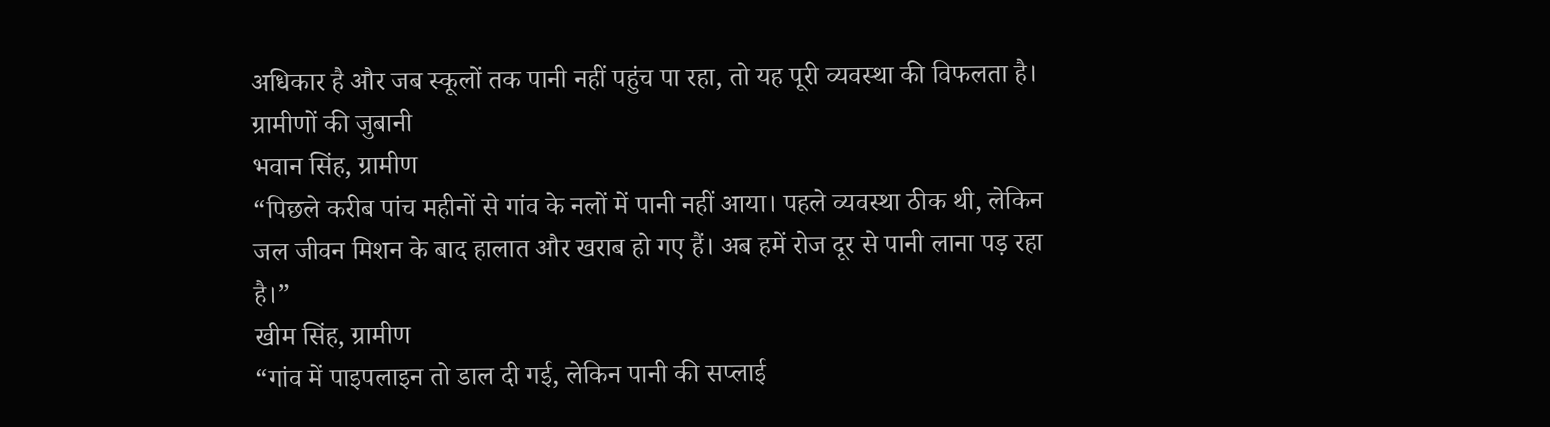अधिकार है और जब स्कूलों तक पानी नहीं पहुंच पा रहा, तो यह पूरी व्यवस्था की विफलता है।
ग्रामीणों की जुबानी
भवान सिंह, ग्रामीण
“पिछले करीब पांच महीनों से गांव के नलों में पानी नहीं आया। पहले व्यवस्था ठीक थी, लेकिन जल जीवन मिशन के बाद हालात और खराब हो गए हैं। अब हमें रोज दूर से पानी लाना पड़ रहा है।”
खीम सिंह, ग्रामीण
“गांव में पाइपलाइन तो डाल दी गई, लेकिन पानी की सप्लाई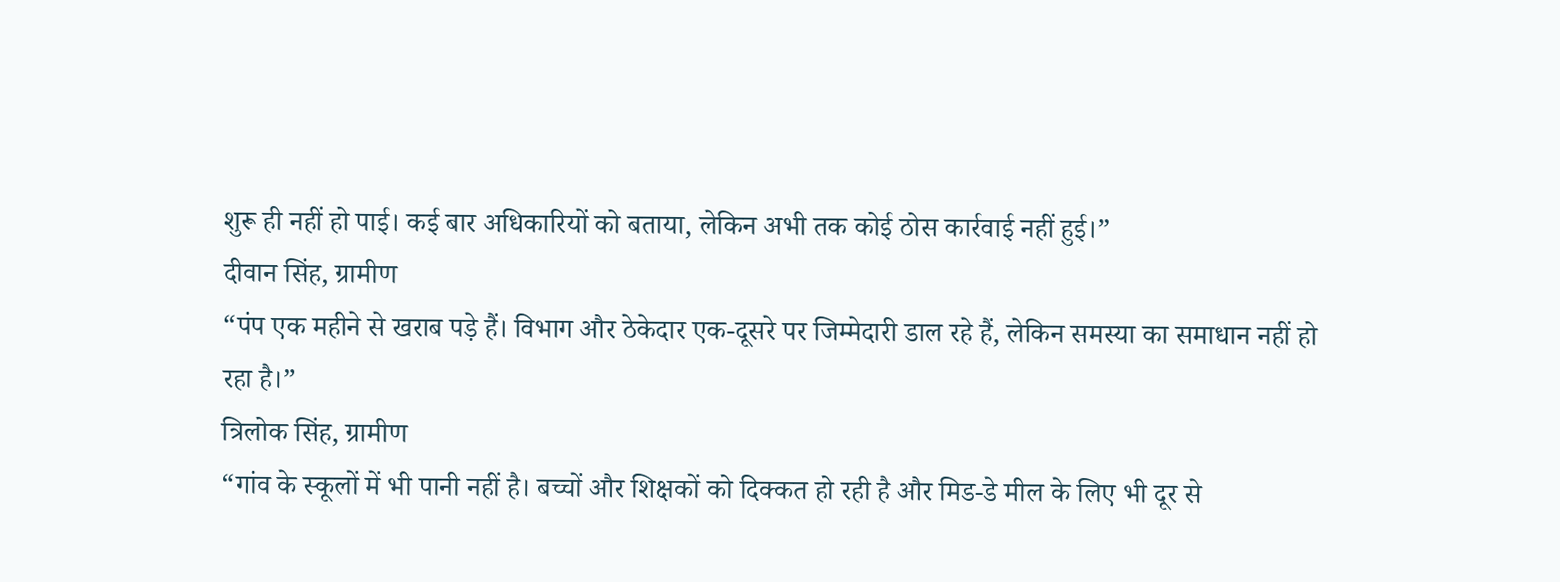शुरू ही नहीं हो पाई। कई बार अधिकारियों को बताया, लेकिन अभी तक कोई ठोस कार्रवाई नहीं हुई।”
दीवान सिंह, ग्रामीण
“पंप एक महीने से खराब पड़े हैं। विभाग और ठेकेदार एक-दूसरे पर जिम्मेदारी डाल रहे हैं, लेकिन समस्या का समाधान नहीं हो रहा है।”
त्रिलोक सिंह, ग्रामीण
“गांव के स्कूलों में भी पानी नहीं है। बच्चों और शिक्षकों को दिक्कत हो रही है और मिड-डे मील के लिए भी दूर से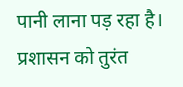पानी लाना पड़ रहा है। प्रशासन को तुरंत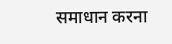समाधान करना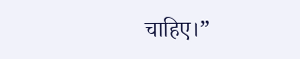चाहिए।”